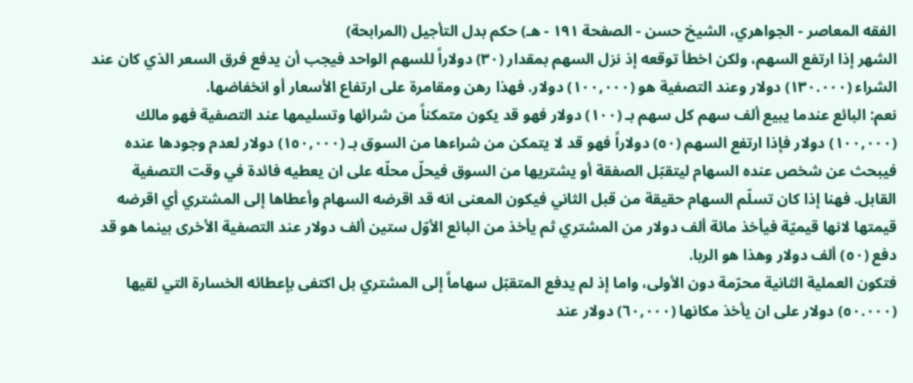الفقه المعاصر - الجواهري، الشيخ حسن - الصفحة ١٩١ - هـ) حكم بدل التأجيل (المرابحة)
الشهر إذا ارتفع السهم، ولكن اخطأ توقعه إذ نزل السهم بمقدار (٣٠) دولاراً للسهم الواحد فيجب أن يدفع فرق السعر الذي كان عند الشراء (١٣٠.٠٠٠) دولار وعند التصفية هو (١٠٠,٠٠٠) دولار. فهذا رهن ومقامرة على ارتفاع الأسعار أو انخفاضها.
نعم: البائع عندما يبيع ألف سهم كل سهم بـ (١٠٠) دولار فهو قد يكون متمكناً من شرائها وتسليمها عند التصفية فهو مالك (١٠٠,٠٠٠) دولار فإذا ارتفع السهم (٥٠) دولاراً فهو قد لا يتمكن من شراءها من السوق بـ (١٥٠,٠٠٠) دولار لعدم وجودها عنده فيبحث عن شخص عنده السهام ليتقبّل الصفقة أو يشتريها من السوق فيحلّ محلّه على ان يعطيه فائدة في وقت التصفية القابل. فهنا إذا كان تسلّم السهام حقيقة من قبل الثاني فيكون المعنى انه قد اقرضه السهام وأعطاها إلى المشتري أي اقرضه قيمتها لانها قيميّة فيأخذ مائة ألف دولار من المشتري ثم يأخذ من البائع الأوّل ستين ألف دولار عند التصفية الأخرى بينما هو قد دفع (٥٠) ألف دولار وهذا هو الربا.
فتكون العملية الثانية محرّمة دون الأولى، واما إذ لم يدفع المتقبّل سهاماً إلى المشتري بل اكتفى بإعطائه الخسارة التي لقيها (٥٠.٠٠٠) دولار على ان يأخذ مكانها (٦٠,٠٠٠) دولار عند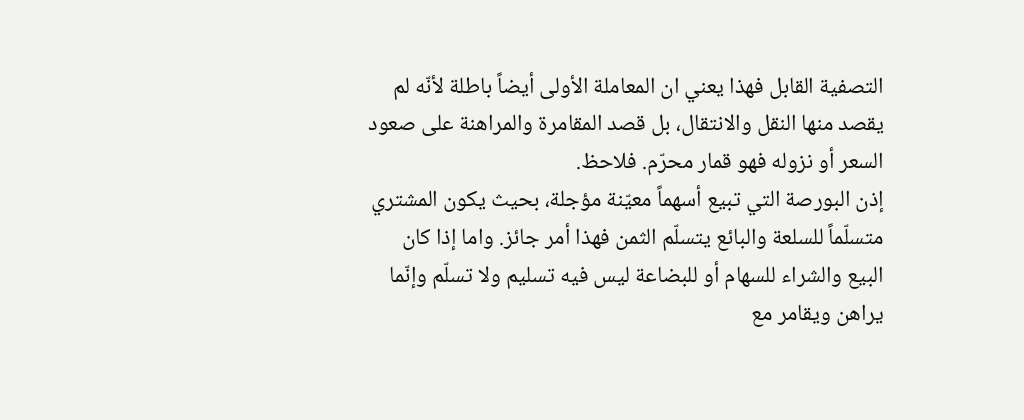التصفية القابل فهذا يعني ان المعاملة الأولى أيضاً باطلة لأنّه لم يقصد منها النقل والانتقال، بل قصد المقامرة والمراهنة على صعود السعر أو نزوله فهو قمار محرّم. فلاحظ.
إذن البورصة التي تبيع أسهماً معيّنة مؤجلة، بحيث يكون المشتري متسلّماً للسلعة والبائع يتسلّم الثمن فهذا أمر جائز. واما إذا كان البيع والشراء للسهام أو للبضاعة ليس فيه تسليم ولا تسلّم وإنّما يراهن ويقامر مع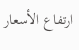ارتفاع الأسعار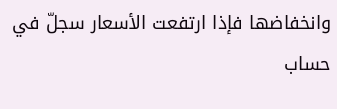وانخفاضها فإذا ارتفعت الأسعار سجلّ في حساب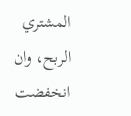المشتري الربح، وان انخفضت